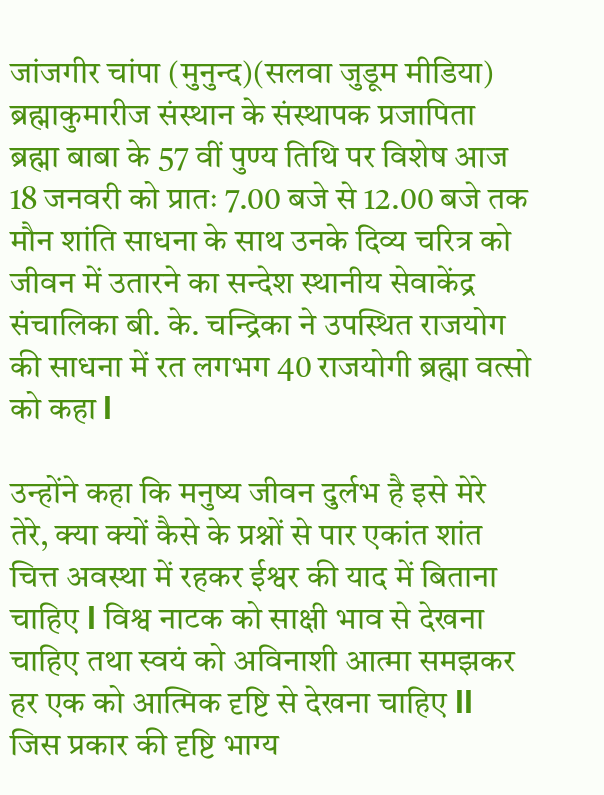जांजगीर चांपा (मुनुन्द)(सलवा जुडूम मीडिया) ब्रह्माकुमारीज संस्थान के संस्थापक प्रजापिता ब्रह्मा बाबा के 57 वीं पुण्य तिथि पर विशेष आज 18 जनवरी को प्रातः 7.00 बजे से 12.00 बजे तक मौन शांति साधना के साथ उनके दिव्य चरित्र को जीवन में उतारने का सन्देश स्थानीय सेवाकेंद्र संचालिका बी. के. चन्द्रिका ने उपस्थित राजयोग की साधना में रत लगभग 40 राजयोगी ब्रह्मा वत्सो को कहा l

उन्होंने कहा कि मनुष्य जीवन दुर्लभ है इसे मेरे तेरे, क्या क्यों कैसे के प्रश्नों से पार एकांत शांत चित्त अवस्था में रहकर ईश्वर की याद में बिताना चाहिए l विश्व नाटक को साक्षी भाव से देखना चाहिए तथा स्वयं को अविनाशी आत्मा समझकर हर एक को आत्मिक दृष्टि से देखना चाहिए ll जिस प्रकार की दृष्टि भाग्य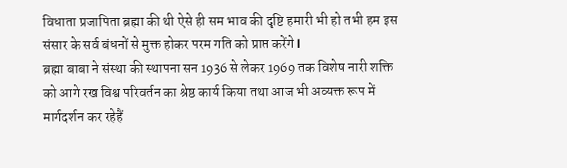विधाता प्रजापिता ब्रह्मा की थी ऐसे ही सम भाव की दृष्टि हमारी भी हो तभी हम इस संसार के सर्व बंधनों से मुक्त होकर परम गति को प्राप्त करेंगे l
ब्रह्मा बाबा ने संस्था की स्थापना सन 1936 से लेकर 1969 तक विशेष नारी शक्ति को आगे रख विश्व परिवर्तन का श्रेष्ठ कार्य किया तथा आज भी अव्यक्त रूप में मार्गदर्शन कर रहेहैं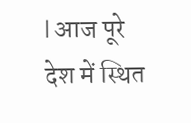l आज पूरे देश में स्थित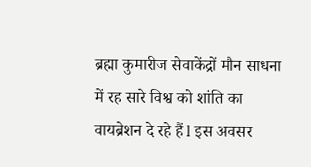ब्रह्मा कुमारीज सेवाकेंद्रों मौन साधना में रह सारे विश्व को शांति का वायब्रेशन दे रहे हैं l इस अवसर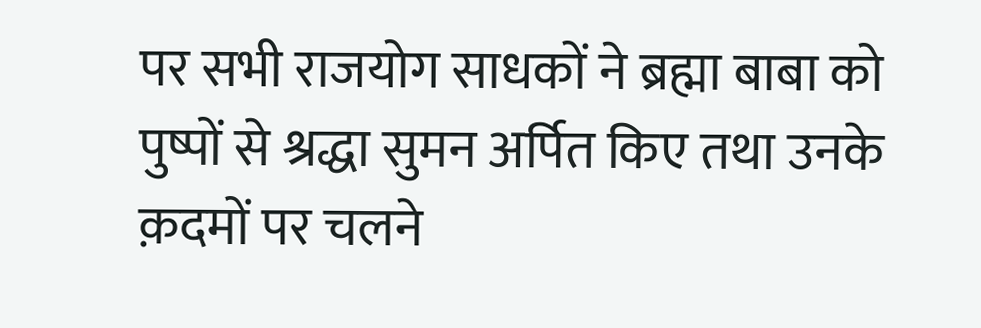पर सभी राजयोग साधकों ने ब्रह्मा बाबा को पुष्पों से श्रद्धा सुमन अर्पित किए तथा उनके क़दमों पर चलने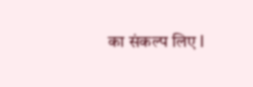का संकल्प लिए l